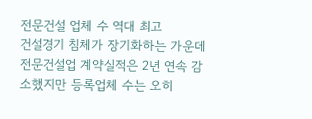전문건설 업체 수 역대 최고
건설경기 침체가 장기화하는 가운데 전문건설업 계약실적은 2년 연속 감소했지만 등록업체 수는 오히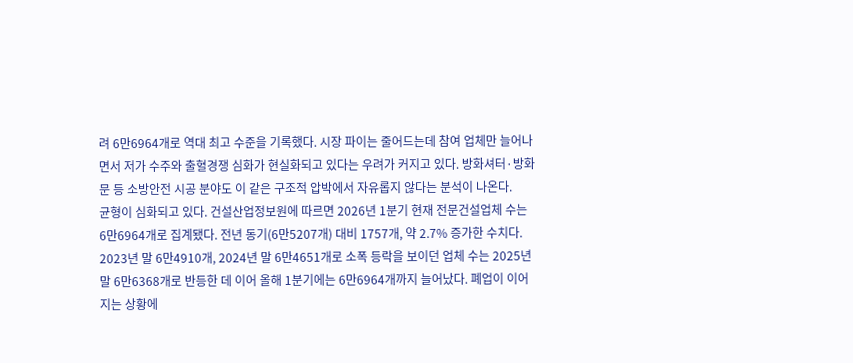려 6만6964개로 역대 최고 수준을 기록했다. 시장 파이는 줄어드는데 참여 업체만 늘어나면서 저가 수주와 출혈경쟁 심화가 현실화되고 있다는 우려가 커지고 있다. 방화셔터·방화문 등 소방안전 시공 분야도 이 같은 구조적 압박에서 자유롭지 않다는 분석이 나온다.
균형이 심화되고 있다. 건설산업정보원에 따르면 2026년 1분기 현재 전문건설업체 수는 6만6964개로 집계됐다. 전년 동기(6만5207개) 대비 1757개, 약 2.7% 증가한 수치다. 2023년 말 6만4910개, 2024년 말 6만4651개로 소폭 등락을 보이던 업체 수는 2025년 말 6만6368개로 반등한 데 이어 올해 1분기에는 6만6964개까지 늘어났다. 폐업이 이어지는 상황에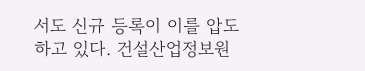서도 신규 등록이 이를 압도하고 있다. 건설산업정보원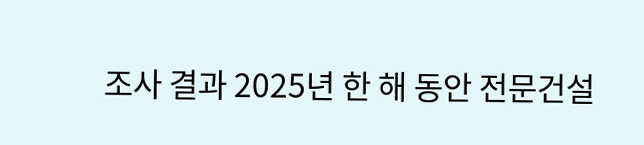조사 결과 2025년 한 해 동안 전문건설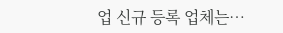업 신규 등록 업체는…